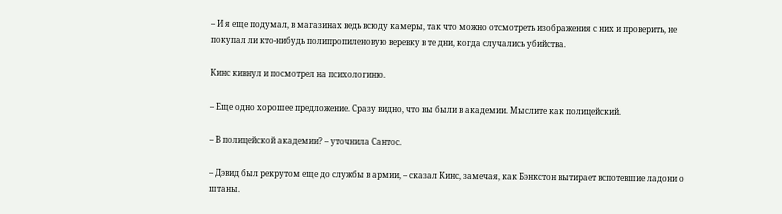– И я еще подумал, в магазинах ведь всюду камеры, так что можно отсмотреть изображения с них и проверить, не покупал ли кто-нибудь полипропиленовую веревку в те дни, когда случались убийства.

Кинс кивнул и посмотрел на психологиню.

– Еще одно хорошее предложение. Сразу видно, что вы были в академии. Мыслите как полицейский.

– В полицейской академии? – уточнила Сантос.

– Дэвид был рекрутом еще до службы в армии, – сказал Кинс, замечая, как Бэнкстон вытирает вспотевшие ладони о штаны.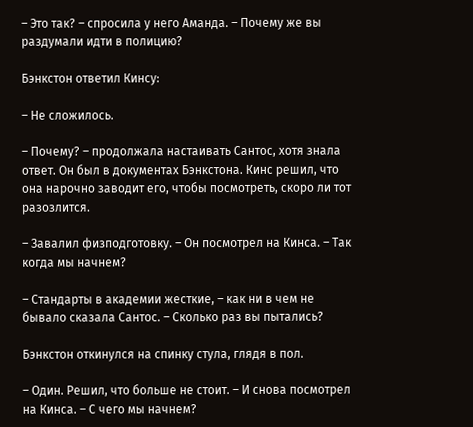– Это так? – спросила у него Аманда. – Почему же вы раздумали идти в полицию?

Бэнкстон ответил Кинсу:

– Не сложилось.

– Почему? – продолжала настаивать Сантос, хотя знала ответ. Он был в документах Бэнкстона. Кинс решил, что она нарочно заводит его, чтобы посмотреть, скоро ли тот разозлится.

– Завалил физподготовку. – Он посмотрел на Кинса. – Так когда мы начнем?

– Стандарты в академии жесткие, – как ни в чем не бывало сказала Сантос. – Сколько раз вы пытались?

Бэнкстон откинулся на спинку стула, глядя в пол.

– Один. Решил, что больше не стоит. – И снова посмотрел на Кинса. – С чего мы начнем?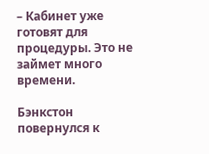– Кабинет уже готовят для процедуры. Это не займет много времени.

Бэнкстон повернулся к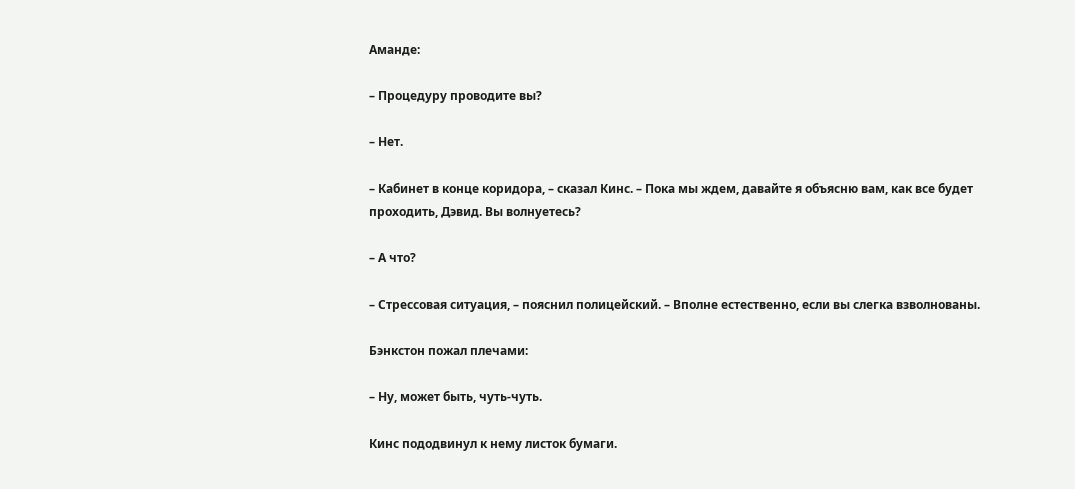Аманде:

– Процедуру проводите вы?

– Нет.

– Кабинет в конце коридора, – сказал Кинс. – Пока мы ждем, давайте я объясню вам, как все будет проходить, Дэвид. Вы волнуетесь?

– А что?

– Стрессовая ситуация, – пояснил полицейский. – Вполне естественно, если вы слегка взволнованы.

Бэнкстон пожал плечами:

– Ну, может быть, чуть-чуть.

Кинс пододвинул к нему листок бумаги.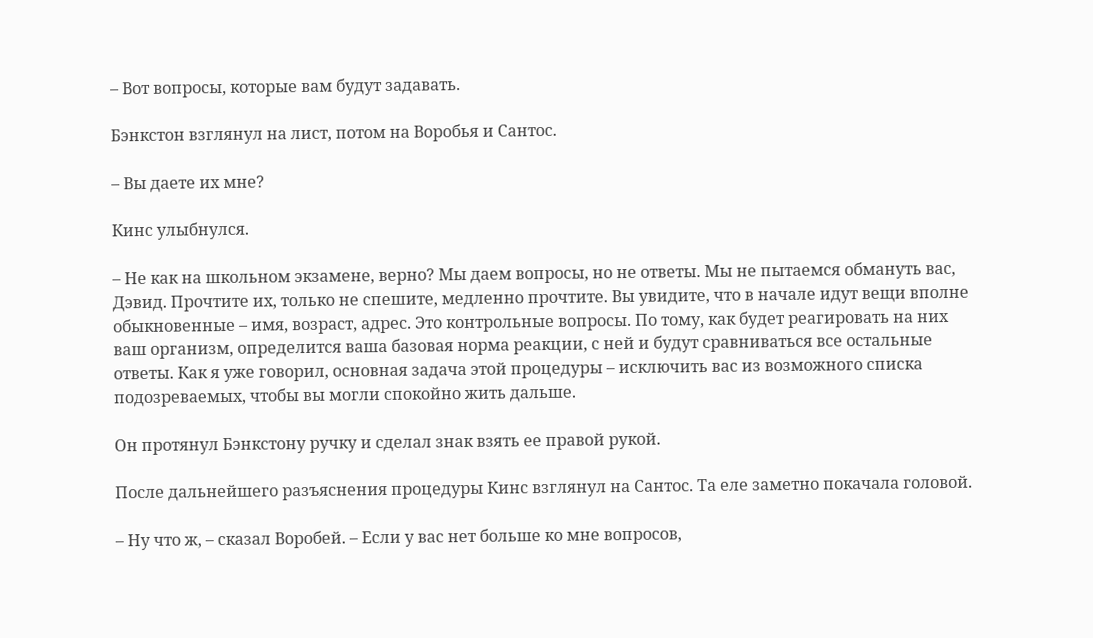– Вот вопросы, которые вам будут задавать.

Бэнкстон взглянул на лист, потом на Воробья и Сантос.

– Вы даете их мне?

Кинс улыбнулся.

– Не как на школьном экзамене, верно? Мы даем вопросы, но не ответы. Мы не пытаемся обмануть вас, Дэвид. Прочтите их, только не спешите, медленно прочтите. Вы увидите, что в начале идут вещи вполне обыкновенные – имя, возраст, адрес. Это контрольные вопросы. По тому, как будет реагировать на них ваш организм, определится ваша базовая норма реакции, с ней и будут сравниваться все остальные ответы. Как я уже говорил, основная задача этой процедуры – исключить вас из возможного списка подозреваемых, чтобы вы могли спокойно жить дальше.

Он протянул Бэнкстону ручку и сделал знак взять ее правой рукой.

После дальнейшего разъяснения процедуры Кинс взглянул на Сантос. Та еле заметно покачала головой.

– Ну что ж, – сказал Воробей. – Если у вас нет больше ко мне вопросов,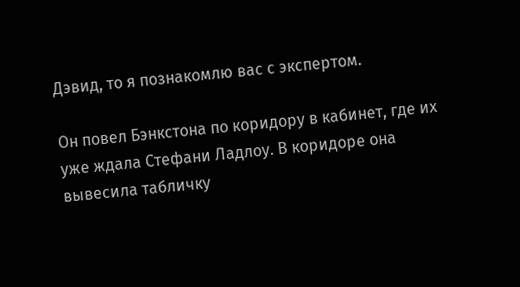Дэвид, то я познакомлю вас с экспертом.

Он повел Бэнкстона по коридору в кабинет, где их уже ждала Стефани Ладлоу. В коридоре она вывесила табличку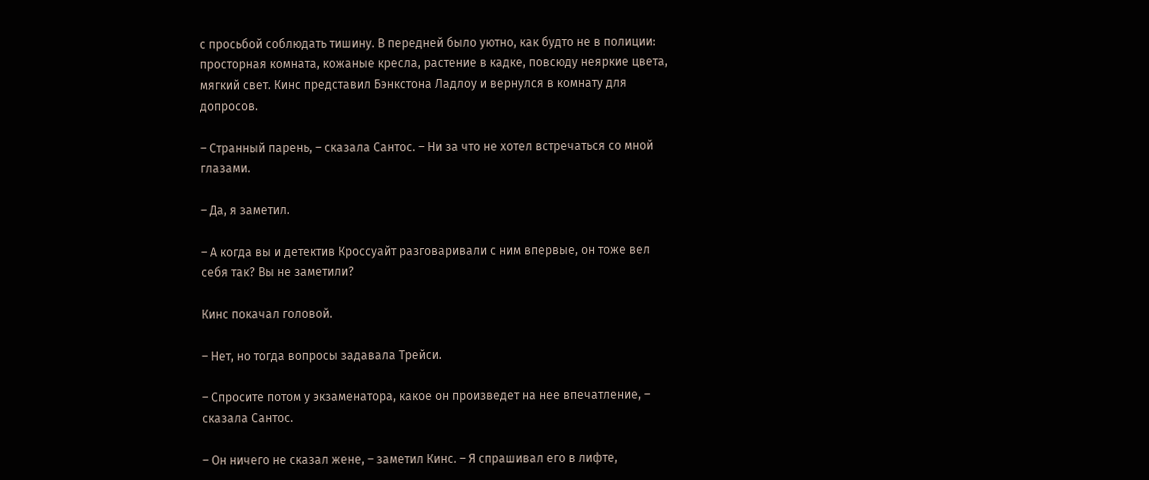с просьбой соблюдать тишину. В передней было уютно, как будто не в полиции: просторная комната, кожаные кресла, растение в кадке, повсюду неяркие цвета, мягкий свет. Кинс представил Бэнкстона Ладлоу и вернулся в комнату для допросов.

– Странный парень, – сказала Сантос. – Ни за что не хотел встречаться со мной глазами.

– Да, я заметил.

– А когда вы и детектив Кроссуайт разговаривали с ним впервые, он тоже вел себя так? Вы не заметили?

Кинс покачал головой.

– Нет, но тогда вопросы задавала Трейси.

– Спросите потом у экзаменатора, какое он произведет на нее впечатление, – сказала Сантос.

– Он ничего не сказал жене, – заметил Кинс. – Я спрашивал его в лифте,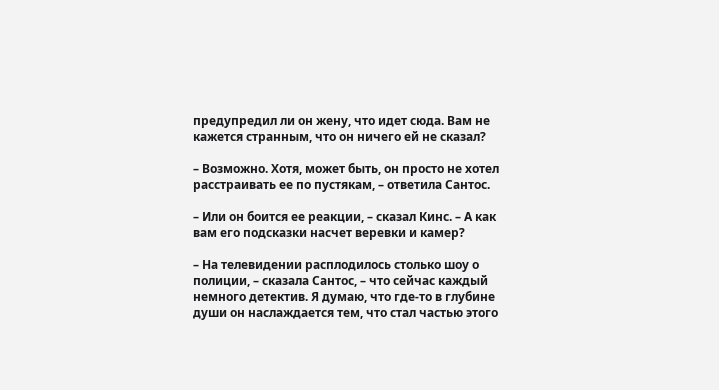предупредил ли он жену, что идет сюда. Вам не кажется странным, что он ничего ей не сказал?

– Возможно. Хотя, может быть, он просто не хотел расстраивать ее по пустякам, – ответила Сантос.

– Или он боится ее реакции, – сказал Кинс. – А как вам его подсказки насчет веревки и камер?

– На телевидении расплодилось столько шоу о полиции, – сказала Сантос, – что сейчас каждый немного детектив. Я думаю, что где-то в глубине души он наслаждается тем, что стал частью этого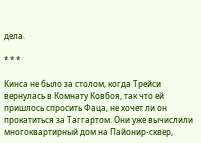дела.

* * *

Кинса не было за столом, когда Трейси вернулась в Комнату Ковбоя, так что ей пришлось спросить Фаца, не хочет ли он прокатиться за Таггартом. Они уже вычислили многоквартирный дом на Пайонир-сквер,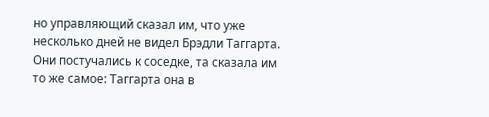но управляющий сказал им, что уже несколько дней не видел Брэдли Таггарта. Они постучались к соседке, та сказала им то же самое: Таггарта она в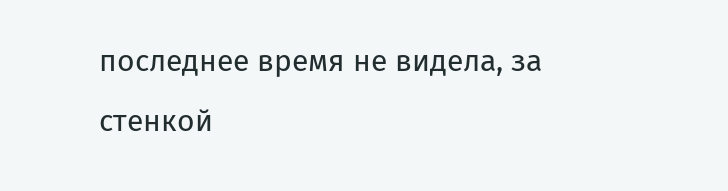последнее время не видела, за стенкой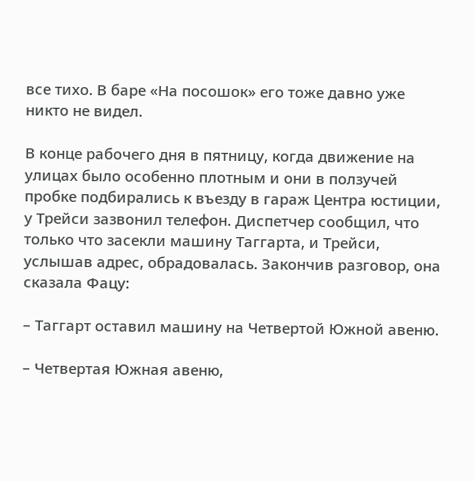все тихо. В баре «На посошок» его тоже давно уже никто не видел.

В конце рабочего дня в пятницу, когда движение на улицах было особенно плотным и они в ползучей пробке подбирались к въезду в гараж Центра юстиции, у Трейси зазвонил телефон. Диспетчер сообщил, что только что засекли машину Таггарта, и Трейси, услышав адрес, обрадовалась. Закончив разговор, она сказала Фацу:

– Таггарт оставил машину на Четвертой Южной авеню.

– Четвертая Южная авеню,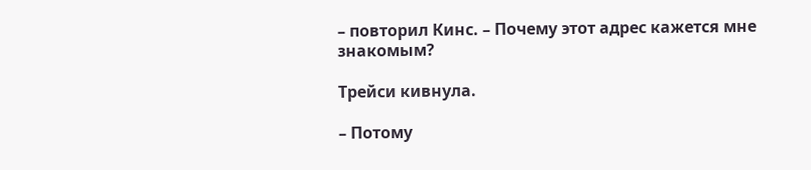– повторил Кинс. – Почему этот адрес кажется мне знакомым?

Трейси кивнула.

– Потому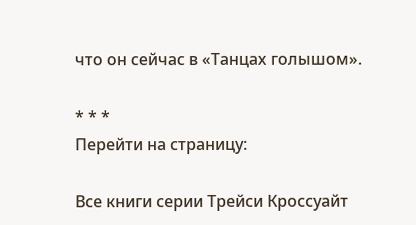что он сейчас в «Танцах голышом».

* * *
Перейти на страницу:

Все книги серии Трейси Кроссуайт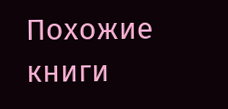Похожие книги